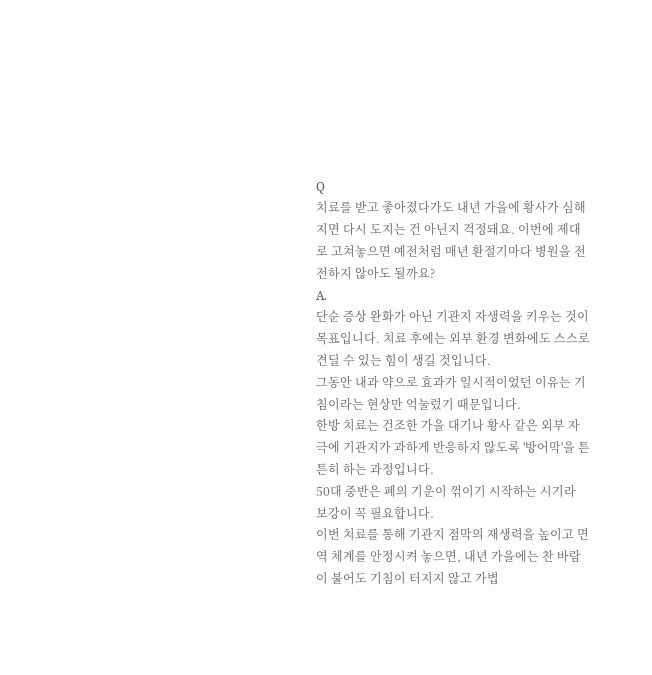Q
치료를 받고 좋아졌다가도 내년 가을에 황사가 심해지면 다시 도지는 건 아닌지 걱정돼요. 이번에 제대로 고쳐놓으면 예전처럼 매년 환절기마다 병원을 전전하지 않아도 될까요?
A.
단순 증상 완화가 아닌 기관지 자생력을 키우는 것이 목표입니다. 치료 후에는 외부 환경 변화에도 스스로 견딜 수 있는 힘이 생길 것입니다.
그동안 내과 약으로 효과가 일시적이었던 이유는 기침이라는 현상만 억눌렀기 때문입니다.
한방 치료는 건조한 가을 대기나 황사 같은 외부 자극에 기관지가 과하게 반응하지 않도록 '방어막'을 튼튼히 하는 과정입니다.
50대 중반은 폐의 기운이 꺾이기 시작하는 시기라 보강이 꼭 필요합니다.
이번 치료를 통해 기관지 점막의 재생력을 높이고 면역 체계를 안정시켜 놓으면, 내년 가을에는 찬 바람이 불어도 기침이 터지지 않고 가볍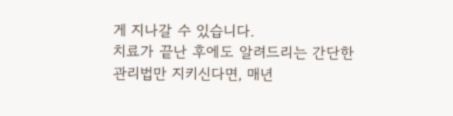게 지나갈 수 있습니다.
치료가 끝난 후에도 알려드리는 간단한 관리법만 지키신다면, 매년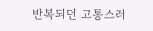반복되던 고통스러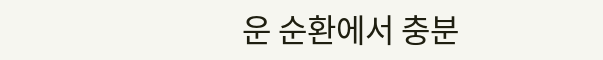운 순환에서 충분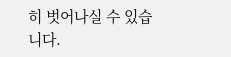히 벗어나실 수 있습니다.